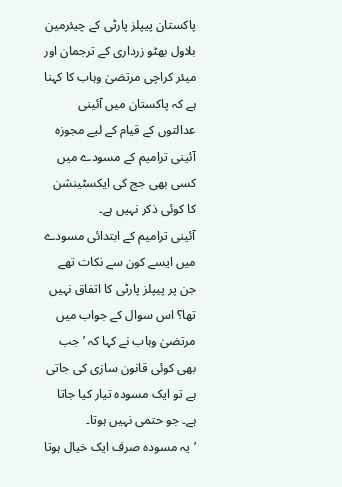پاکستان پیپلز پارٹی کے چیئرمین بلاول بھٹو زرداری کے ترجمان اور میئر کراچی مرتضیٰ وہاب کا کہنا ہے کہ پاکستان میں آئینی عدالتوں کے قیام کے لیے مجوزہ آئینی ترامیم کے مسودے میں کسی بھی جج کی ایکسٹینشن کا کوئی ذکر نہیں ہے۔
آئینی ترامیم کے ابتدائی مسودے میں ایسے کون سے نکات تھے جن پر پیپلز پارٹی کا اتفاق نہیں تھا؟ اس سوال کے جواب میں مرتضیٰ وہاب نے کہا کہ ’جب بھی کوئی قانون سازی کی جاتی ہے تو ایک مسودہ تیار کیا جاتا ہے۔ جو حتمی نہیں ہوتا۔
’یہ مسودہ صرف ایک خیال ہوتا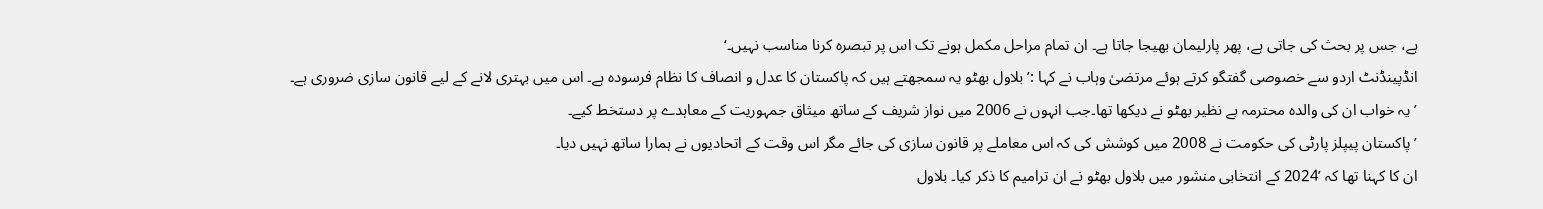ہے، جس پر بحث کی جاتی ہے، پھر پارلیمان بھیجا جاتا ہے۔ ان تمام مراحل مکمل ہونے تک اس پر تبصرہ کرنا مناسب نہیں۔‘
انڈپینڈنٹ اردو سے خصوصی گفتگو کرتے ہوئے مرتضیٰ وہاب نے کہا :’بلاول بھٹو یہ سمجھتے ہیں کہ پاکستان کا عدل و انصاف کا نظام فرسودہ ہے۔ اس میں بہتری لانے کے لیے قانون سازی ضروری ہے۔
’یہ خواب ان کی والدہ محترمہ بے نظیر بھٹو نے دیکھا تھا۔جب انہوں نے 2006 میں نواز شریف کے ساتھ میثاق جمہوریت کے معاہدے پر دستخط کیے۔
’پاکستان پیپلز پارٹی کی حکومت نے 2008 میں کوشش کی کہ اس معاملے پر قانون سازی کی جائے مگر اس وقت کے اتحادیوں نے ہمارا ساتھ نہیں دیا۔
ان کا کہنا تھا کہ ’2024 کے انتخابی منشور میں بلاول بھٹو نے ان ترامیم کا ذکر کیا۔ بلاول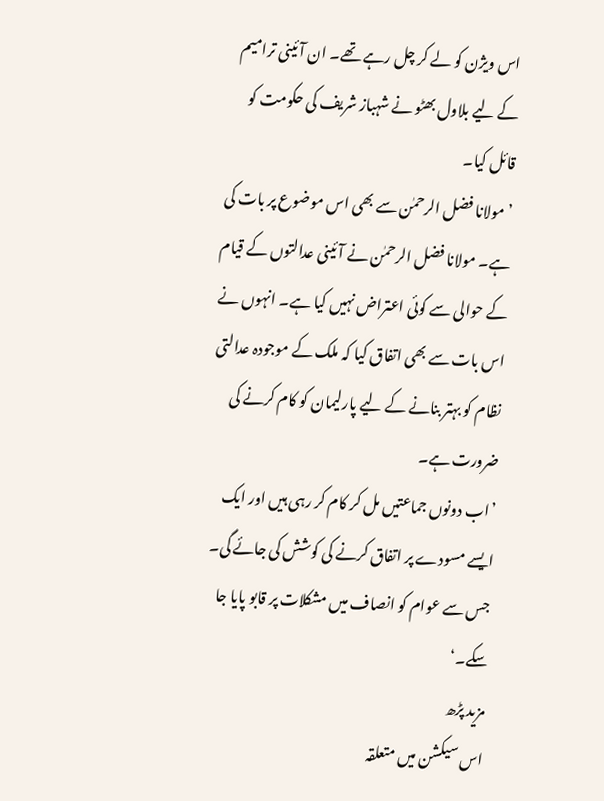اس ویژن کو لے کر چل رہے تھے۔ ان آئینی ترامیم کے لیے بلاول بھٹو نے شہباز شریف کی حکومت کو قائل کیا۔
’مولانا فضل الرحمٰن سے بھی اس موضوع پر بات کی ہے۔ مولانا فضل الرحمٰن نے آئینی عدالتوں کے قیام کے حوالی سے کوئی اعتراض نہیں کیا ہے۔ انہوں نے اس بات سے بھی اتفاق کیا کہ ملک کے موجودہ عدالتی نظام کو بہتر بنانے کے لیے پارلیمان کو کام کرنے کی ضرورت ہے۔
’اب دونوں جماعتیں مل کر کام کر رہی ہیں اور ایک ایسے مسودے پر اتفاق کرنے کی کوشش کی جائے گی۔ جس سے عوام کو انصاف میں مشکلات پر قابو پایا جا سکے۔‘
مزید پڑھ
اس سیکشن میں متعلقہ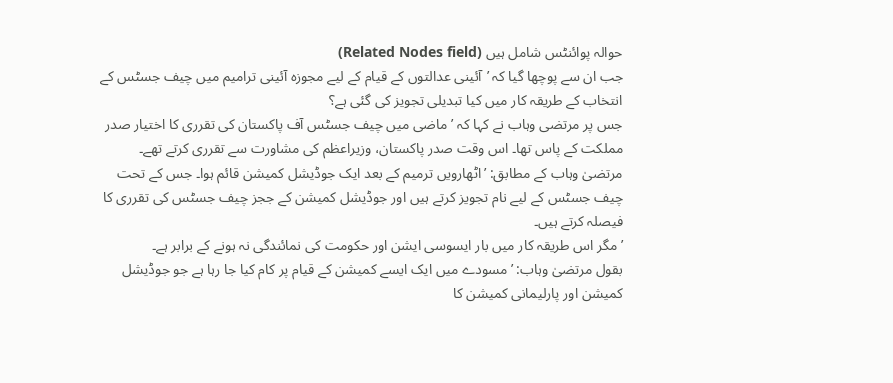حوالہ پوائنٹس شامل ہیں (Related Nodes field)
جب ان سے پوچھا گیا کہ ’آئینی عدالتوں کے قیام کے لیے مجوزہ آئینی ترامیم میں چیف جسٹس کے انتخاب کے طریقہ کار میں کیا تبدیلی تجویز کی گئی ہے؟
جس پر مرتضی وہاب نے کہا کہ ’ماضی میں چیف جسٹس آف پاکستان کی تقرری کا اختیار صدر مملکت کے پاس تھا۔ اس وقت صدر پاکستان، وزیراعظم کی مشاورت سے تقرری کرتے تھے۔
مرتضیٰ وہاب کے مطابق: ’اٹھارویں ترمیم کے بعد ایک جوڈیشل کمیشن قائم ہوا۔ جس کے تحت چیف جسٹس کے لیے نام تجویز کرتے ہیں اور جوڈیشل کمیشن کے ججز چیف جسٹس کی تقرری کا فیصلہ کرتے ہیں۔
’مگر اس طریقہ کار میں بار ایسوسی ایشن اور حکومت کی نمائندگی نہ ہونے کے برابر ہے۔
بقول مرتضیٰ وہاب: ’مسودے میں ایک ایسے کمیشن کے قیام پر کام کیا جا رہا ہے جو جوڈیشل کمیشن اور پارلیمانی کمیشن کا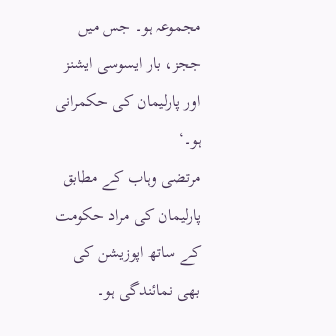مجموعہ ہو۔ جس میں ججز، بار ایسوسی ایشنز اور پارلیمان کی حکمرانی ہو۔‘
مرتضی وہاب کے مطابق پارلیمان کی مراد حکومت کے ساتھ اپوزیشن کی بھی نمائندگی ہو۔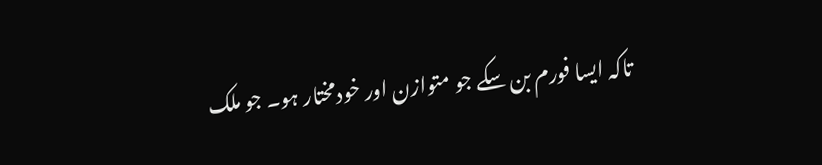تاکہ ایسا فورم بن سکے جو متوازن اور خودمختار ہو۔ جو ملک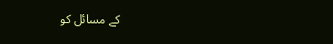کے مسائل کو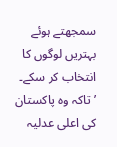سمجھتے ہوئے بہتریں لوگوں کا انتخاب کر سکے۔
’تاکہ وہ پاکستان کی اعلی عدلیہ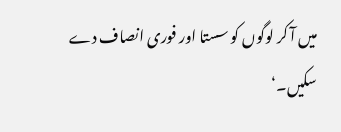میں آ کر لوگوں کو سستا اور فوری انصاف دے سکیں۔‘